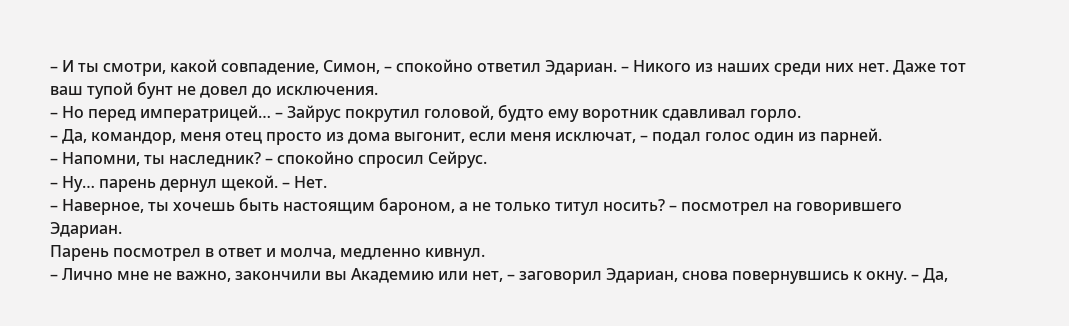– И ты смотри, какой совпадение, Симон, – спокойно ответил Эдариан. – Никого из наших среди них нет. Даже тот ваш тупой бунт не довел до исключения.
– Но перед императрицей… – Зайрус покрутил головой, будто ему воротник сдавливал горло.
– Да, командор, меня отец просто из дома выгонит, если меня исключат, – подал голос один из парней.
– Напомни, ты наследник? – спокойно спросил Сейрус.
– Ну… парень дернул щекой. – Нет.
– Наверное, ты хочешь быть настоящим бароном, а не только титул носить? – посмотрел на говорившего Эдариан.
Парень посмотрел в ответ и молча, медленно кивнул.
– Лично мне не важно, закончили вы Академию или нет, – заговорил Эдариан, снова повернувшись к окну. – Да,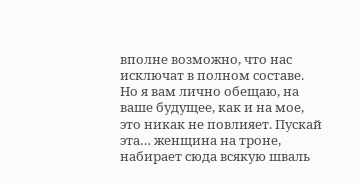вполне возможно, что нас исключат в полном составе. Но я вам лично обещаю, на ваше будущее, как и на мое, это никак не повлияет. Пускай эта… женщина на троне, набирает сюда всякую шваль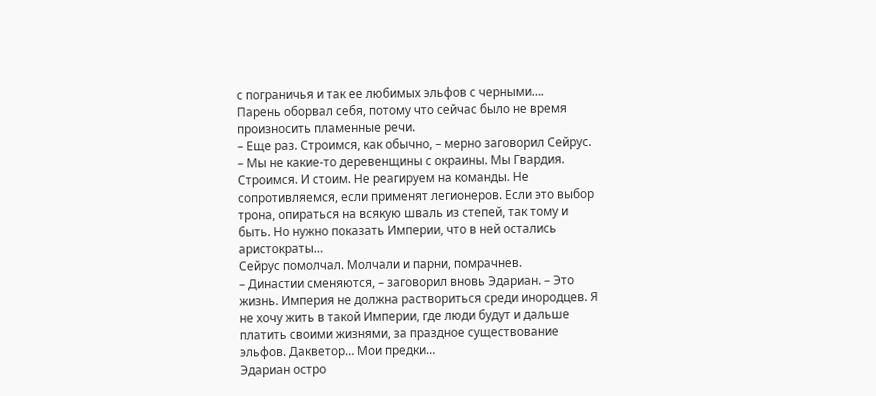с пограничья и так ее любимых эльфов с черными….
Парень оборвал себя, потому что сейчас было не время произносить пламенные речи.
– Еще раз. Строимся, как обычно, – мерно заговорил Сейрус. – Мы не какие-то деревенщины с окраины. Мы Гвардия. Строимся. И стоим. Не реагируем на команды. Не сопротивляемся, если применят легионеров. Если это выбор трона, опираться на всякую шваль из степей, так тому и быть. Но нужно показать Империи, что в ней остались аристократы…
Сейрус помолчал. Молчали и парни, помрачнев.
– Династии сменяются, – заговорил вновь Эдариан. – Это жизнь. Империя не должна раствориться среди инородцев. Я не хочу жить в такой Империи, где люди будут и дальше платить своими жизнями, за праздное существование эльфов. Дакветор… Мои предки…
Эдариан остро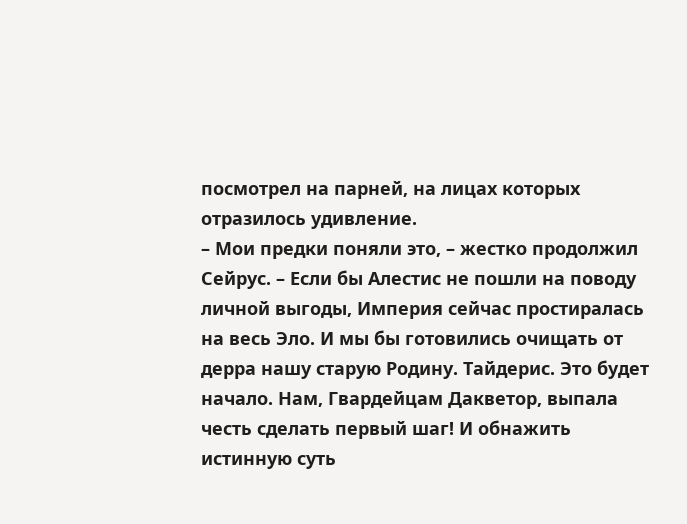посмотрел на парней, на лицах которых отразилось удивление.
– Мои предки поняли это, – жестко продолжил Сейрус. – Если бы Алестис не пошли на поводу личной выгоды, Империя сейчас простиралась на весь Эло. И мы бы готовились очищать от дерра нашу старую Родину. Тайдерис. Это будет начало. Нам, Гвардейцам Дакветор, выпала честь сделать первый шаг! И обнажить истинную суть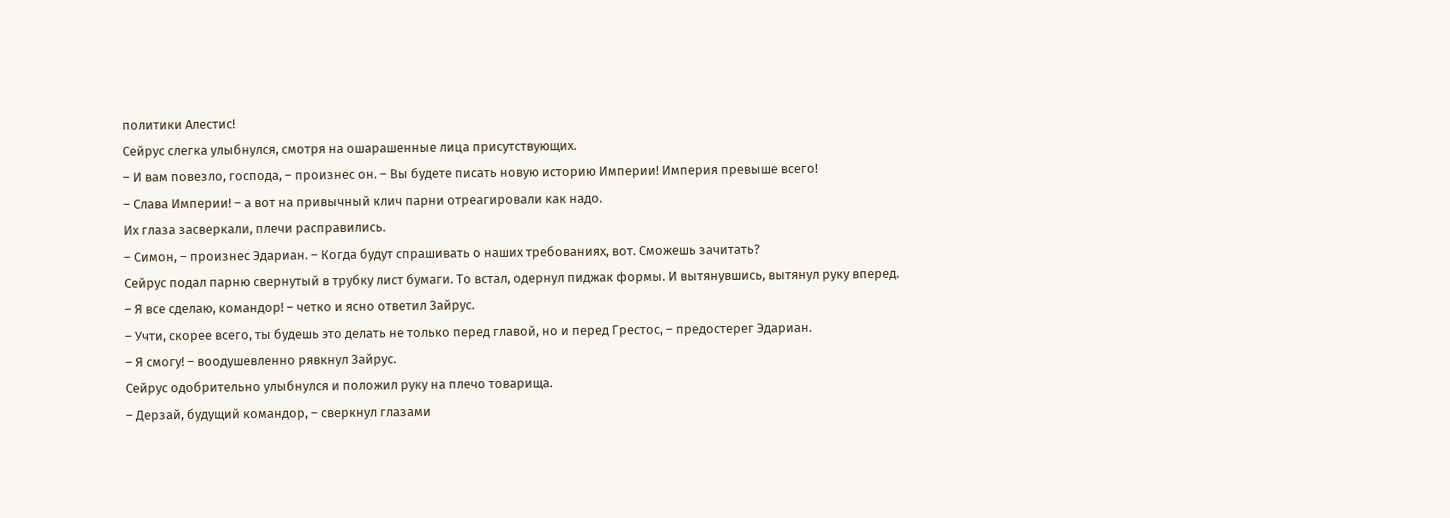политики Алестис!
Сейрус слегка улыбнулся, смотря на ошарашенные лица присутствующих.
– И вам повезло, господа, – произнес он. – Вы будете писать новую историю Империи! Империя превыше всего!
– Слава Империи! – а вот на привычный клич парни отреагировали как надо.
Их глаза засверкали, плечи расправились.
– Симон, – произнес Эдариан. – Когда будут спрашивать о наших требованиях, вот. Сможешь зачитать?
Сейрус подал парню свернутый в трубку лист бумаги. То встал, одернул пиджак формы. И вытянувшись, вытянул руку вперед.
– Я все сделаю, командор! – четко и ясно ответил Зайрус.
– Учти, скорее всего, ты будешь это делать не только перед главой, но и перед Грестос, – предостерег Эдариан.
– Я смогу! – воодушевленно рявкнул Зайрус.
Сейрус одобрительно улыбнулся и положил руку на плечо товарища.
– Дерзай, будущий командор, – сверкнул глазами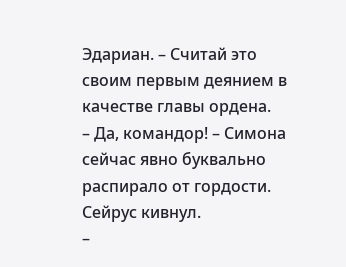Эдариан. – Считай это своим первым деянием в качестве главы ордена.
– Да, командор! – Симона сейчас явно буквально распирало от гордости.
Сейрус кивнул.
–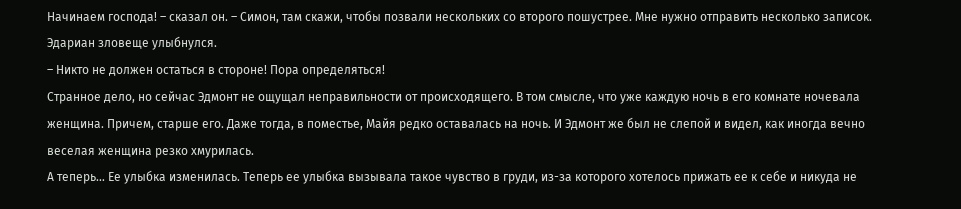Начинаем господа! – сказал он. – Симон, там скажи, чтобы позвали нескольких со второго пошустрее. Мне нужно отправить несколько записок.
Эдариан зловеще улыбнулся.
– Никто не должен остаться в стороне! Пора определяться!
Странное дело, но сейчас Эдмонт не ощущал неправильности от происходящего. В том смысле, что уже каждую ночь в его комнате ночевала женщина. Причем, старше его. Даже тогда, в поместье, Майя редко оставалась на ночь. И Эдмонт же был не слепой и видел, как иногда вечно веселая женщина резко хмурилась.
А теперь… Ее улыбка изменилась. Теперь ее улыбка вызывала такое чувство в груди, из-за которого хотелось прижать ее к себе и никуда не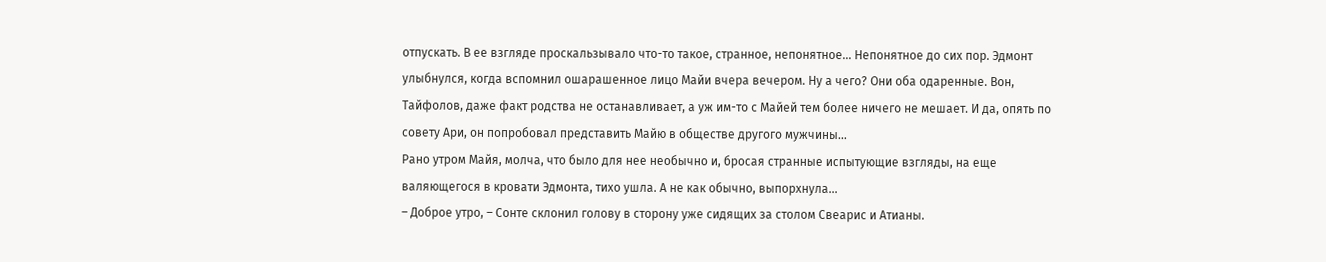отпускать. В ее взгляде проскальзывало что-то такое, странное, непонятное… Непонятное до сих пор. Эдмонт улыбнулся, когда вспомнил ошарашенное лицо Майи вчера вечером. Ну а чего? Они оба одаренные. Вон, Тайфолов, даже факт родства не останавливает, а уж им-то с Майей тем более ничего не мешает. И да, опять по совету Ари, он попробовал представить Майю в обществе другого мужчины…
Рано утром Майя, молча, что было для нее необычно и, бросая странные испытующие взгляды, на еще валяющегося в кровати Эдмонта, тихо ушла. А не как обычно, выпорхнула…
– Доброе утро, – Сонте склонил голову в сторону уже сидящих за столом Свеарис и Атианы.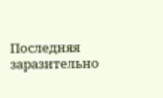Последняя заразительно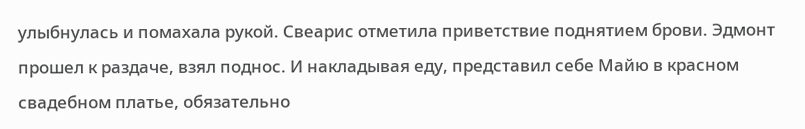улыбнулась и помахала рукой. Свеарис отметила приветствие поднятием брови. Эдмонт прошел к раздаче, взял поднос. И накладывая еду, представил себе Майю в красном свадебном платье, обязательно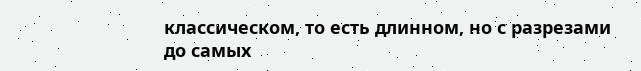классическом, то есть длинном, но с разрезами до самых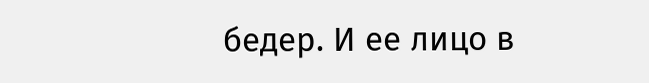бедер. И ее лицо в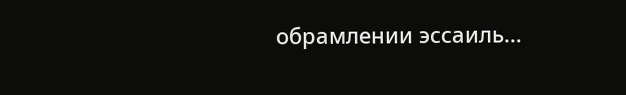обрамлении эссаиль…